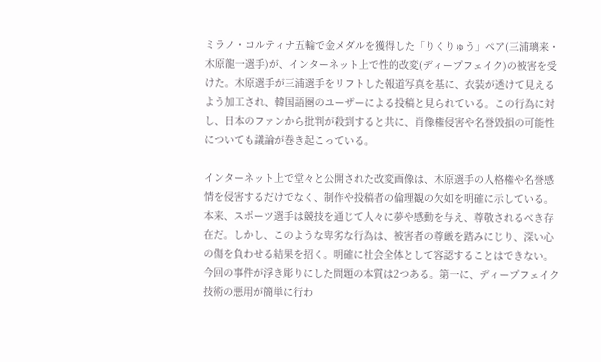ミラノ・コルティナ五輪で金メダルを獲得した「りくりゅう」ペア(三浦璃来・木原龍一選手)が、インターネット上で性的改変(ディープフェイク)の被害を受けた。木原選手が三浦選手をリフトした報道写真を基に、衣装が透けて見えるよう加工され、韓国語圏のユーザーによる投稿と見られている。この行為に対し、日本のファンから批判が殺到すると共に、肖像権侵害や名誉毀損の可能性についても議論が巻き起こっている。

インターネット上で堂々と公開された改変画像は、木原選手の人格権や名誉感情を侵害するだけでなく、制作や投稿者の倫理観の欠如を明確に示している。本来、スポーツ選手は競技を通じて人々に夢や感動を与え、尊敬されるべき存在だ。しかし、このような卑劣な行為は、被害者の尊厳を踏みにじり、深い心の傷を負わせる結果を招く。明確に社会全体として容認することはできない。
今回の事件が浮き彫りにした問題の本質は2つある。第一に、ディープフェイク技術の悪用が簡単に行わ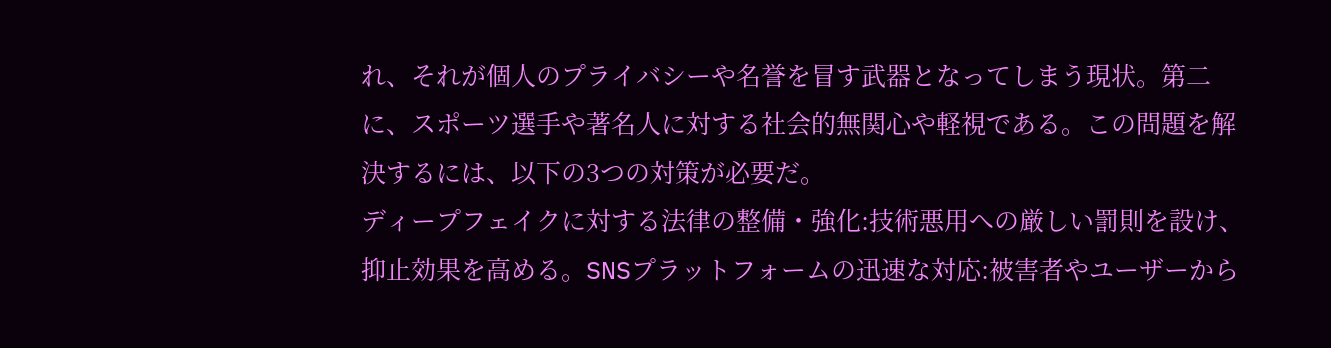れ、それが個人のプライバシーや名誉を冒す武器となってしまう現状。第二に、スポーツ選手や著名人に対する社会的無関心や軽視である。この問題を解決するには、以下の3つの対策が必要だ。
ディープフェイクに対する法律の整備・強化:技術悪用への厳しい罰則を設け、抑止効果を高める。SNSプラットフォームの迅速な対応:被害者やユーザーから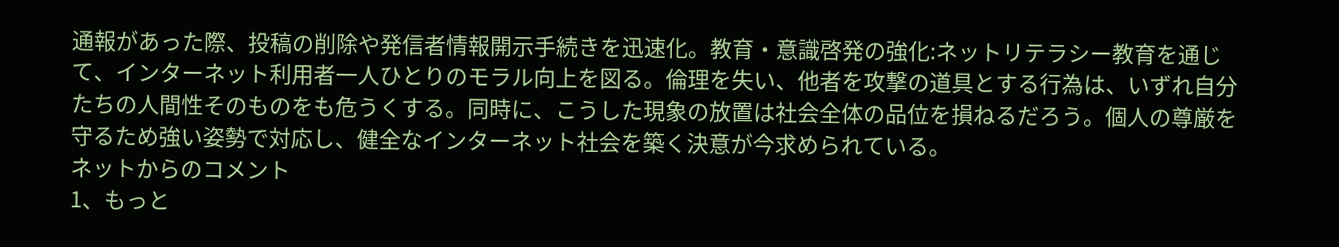通報があった際、投稿の削除や発信者情報開示手続きを迅速化。教育・意識啓発の強化:ネットリテラシー教育を通じて、インターネット利用者一人ひとりのモラル向上を図る。倫理を失い、他者を攻撃の道具とする行為は、いずれ自分たちの人間性そのものをも危うくする。同時に、こうした現象の放置は社会全体の品位を損ねるだろう。個人の尊厳を守るため強い姿勢で対応し、健全なインターネット社会を築く決意が今求められている。
ネットからのコメント
1、もっと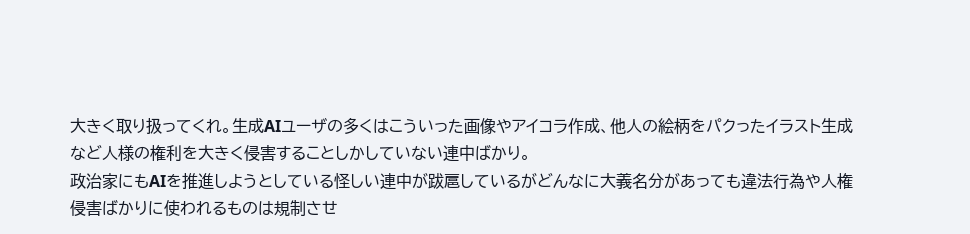大きく取り扱ってくれ。生成AIユーザの多くはこういった画像やアイコラ作成、他人の絵柄をパクったイラスト生成など人様の権利を大きく侵害することしかしていない連中ばかり。
政治家にもAIを推進しようとしている怪しい連中が跋扈しているがどんなに大義名分があっても違法行為や人権侵害ばかりに使われるものは規制させ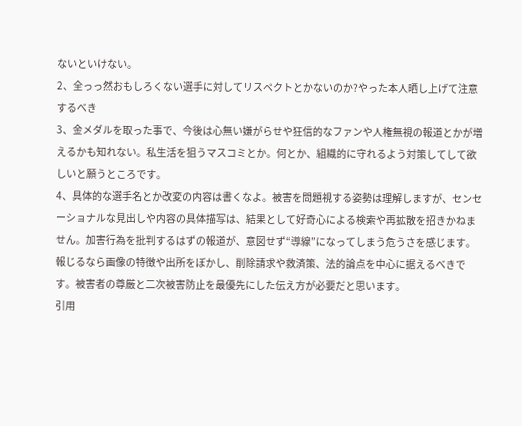ないといけない。
2、全っっ然おもしろくない選手に対してリスペクトとかないのか?やった本人晒し上げて注意するべき
3、金メダルを取った事で、今後は心無い嫌がらせや狂信的なファンや人権無視の報道とかが増えるかも知れない。私生活を狙うマスコミとか。何とか、組織的に守れるよう対策してして欲しいと願うところです。
4、具体的な選手名とか改変の内容は書くなよ。被害を問題視する姿勢は理解しますが、センセーショナルな見出しや内容の具体描写は、結果として好奇心による検索や再拡散を招きかねません。加害行為を批判するはずの報道が、意図せず“導線”になってしまう危うさを感じます。報じるなら画像の特徴や出所をぼかし、削除請求や救済策、法的論点を中心に据えるべきです。被害者の尊厳と二次被害防止を最優先にした伝え方が必要だと思います。
引用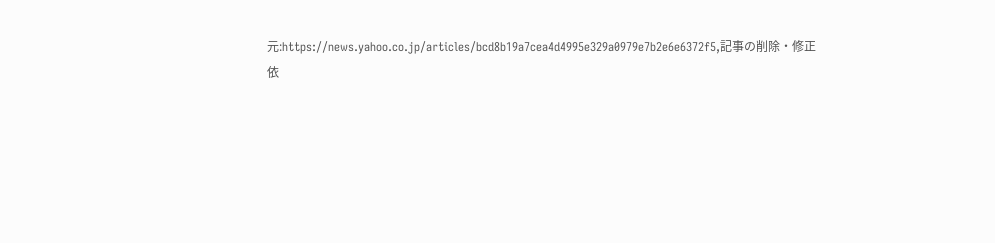元:https://news.yahoo.co.jp/articles/bcd8b19a7cea4d4995e329a0979e7b2e6e6372f5,記事の削除・修正依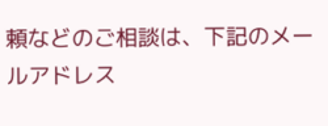頼などのご相談は、下記のメールアドレス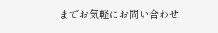までお気軽にお問い合わせ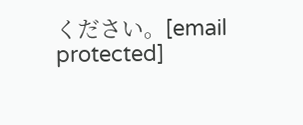ください。[email protected]